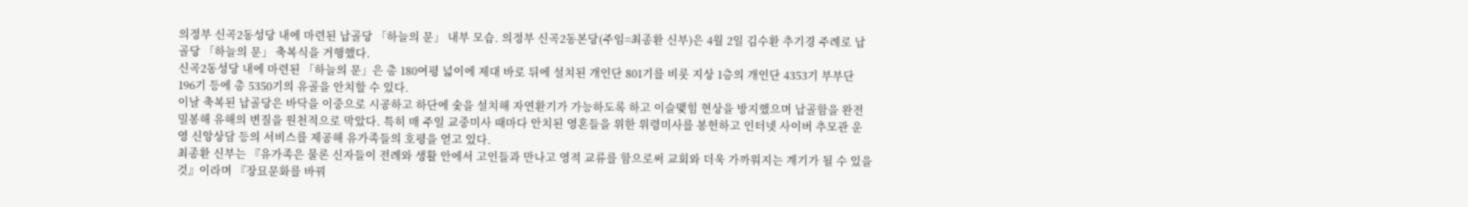의정부 신곡2동성당 내에 마련된 납골당 「하늘의 문」 내부 모습. 의정부 신곡2동본당(주임=최종환 신부)은 4월 2일 김수환 추기경 주례로 납골당 「하늘의 문」 축복식을 거행했다.
신곡2동성당 내에 마련된 「하늘의 문」은 총 180여평 넓이에 제대 바로 뒤에 설치된 개인단 801기를 비롯 지상 1층의 개인단 4353기 부부단 196기 등에 총 5350기의 유골을 안치할 수 있다.
이날 축복된 납골당은 바닥을 이중으로 시공하고 하단에 숯을 설치해 자연환기가 가능하도록 하고 이슬맺힘 현상을 방지했으며 납골함을 완전밀봉해 유해의 변질을 원천적으로 막았다. 특히 매 주일 교중미사 때마다 안치된 영혼들을 위한 위령미사를 봉헌하고 인터넷 사이버 추모관 운영 신앙상담 등의 서비스를 제공해 유가족들의 호평을 얻고 있다.
최종환 신부는 『유가족은 물론 신자들이 전례와 생활 안에서 고인들과 만나고 영적 교류를 함으로써 교회와 더욱 가까워지는 계기가 될 수 있을 것』이라며 『장묘문화를 바꿔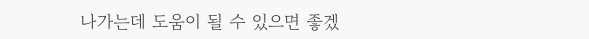나가는데 도움이 될 수 있으면 좋겠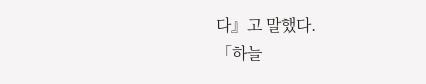다』고 말했다.
「하늘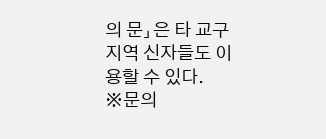의 문」은 타 교구 지역 신자들도 이용할 수 있다.
※문의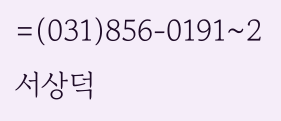=(031)856-0191~2
서상덕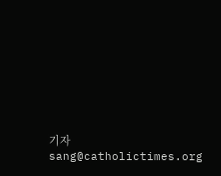기자 sang@catholictimes.org